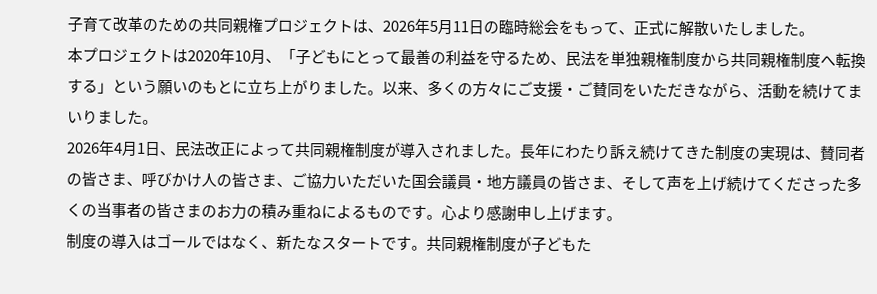子育て改革のための共同親権プロジェクトは、2026年5月11日の臨時総会をもって、正式に解散いたしました。
本プロジェクトは2020年10月、「子どもにとって最善の利益を守るため、民法を単独親権制度から共同親権制度へ転換する」という願いのもとに立ち上がりました。以来、多くの方々にご支援・ご賛同をいただきながら、活動を続けてまいりました。
2026年4月1日、民法改正によって共同親権制度が導入されました。長年にわたり訴え続けてきた制度の実現は、賛同者の皆さま、呼びかけ人の皆さま、ご協力いただいた国会議員・地方議員の皆さま、そして声を上げ続けてくださった多くの当事者の皆さまのお力の積み重ねによるものです。心より感謝申し上げます。
制度の導入はゴールではなく、新たなスタートです。共同親権制度が子どもた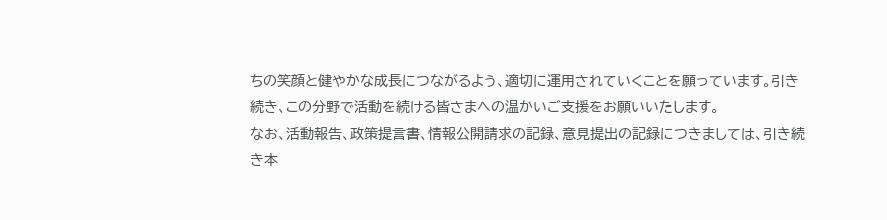ちの笑顔と健やかな成長につながるよう、適切に運用されていくことを願っています。引き続き、この分野で活動を続ける皆さまへの温かいご支援をお願いいたします。
なお、活動報告、政策提言書、情報公開請求の記録、意見提出の記録につきましては、引き続き本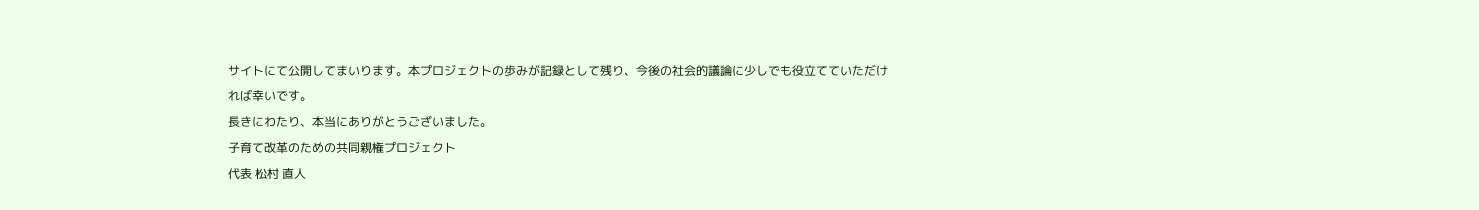サイトにて公開してまいります。本プロジェクトの歩みが記録として残り、今後の社会的議論に少しでも役立てていただければ幸いです。
長きにわたり、本当にありがとうございました。
子育て改革のための共同親権プロジェクト
代表 松村 直人